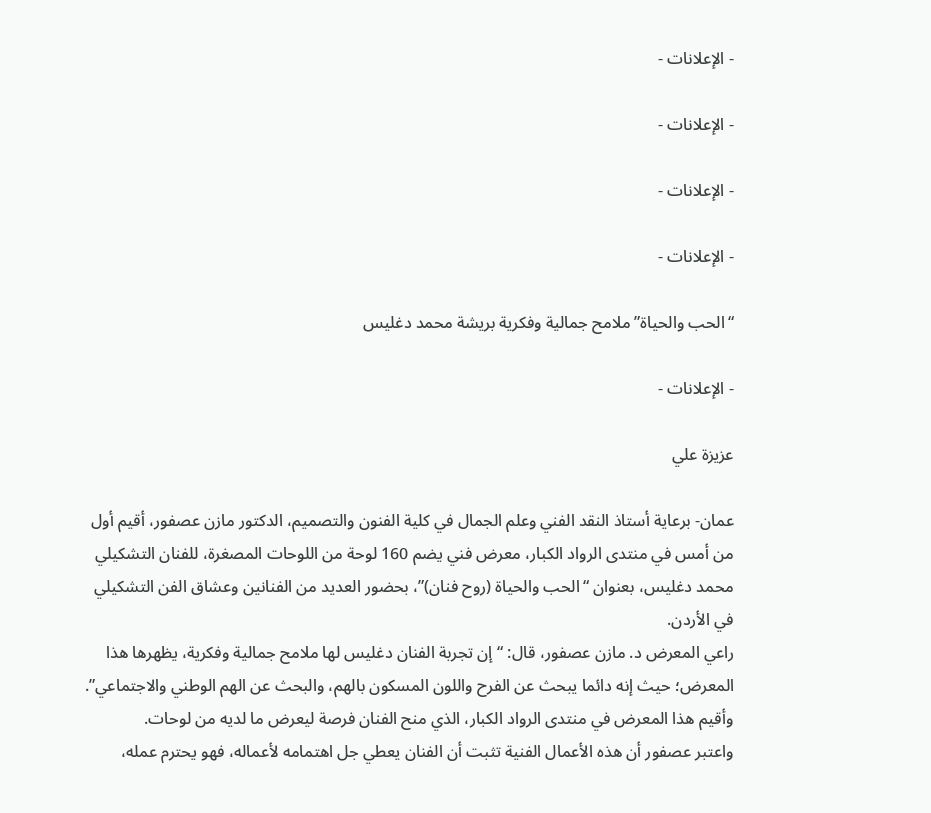- الإعلانات -

- الإعلانات -

- الإعلانات -

- الإعلانات -

“الحب والحياة” ملامح جمالية وفكرية بريشة محمد دغليس

- الإعلانات -

عزيزة علي

عمان- برعاية أستاذ النقد الفني وعلم الجمال في كلية الفنون والتصميم، الدكتور مازن عصفور، أقيم أول من أمس في منتدى الرواد الكبار، معرض فني يضم 160 لوحة من اللوحات المصغرة، للفنان التشكيلي محمد دغليس، بعنوان “الحب والحياة (روح فنان)”، بحضور العديد من الفنانين وعشاق الفن التشكيلي في الأردن.
راعي المعرض د. مازن عصفور، قال: “إن تجربة الفنان دغليس لها ملامح جمالية وفكرية، يظهرها هذا المعرض؛ حيث إنه دائما يبحث عن الفرح واللون المسكون بالهم، والبحث عن الهم الوطني والاجتماعي”.
وأقيم هذا المعرض في منتدى الرواد الكبار، الذي منح الفنان فرصة ليعرض ما لديه من لوحات.
واعتبر عصفور أن هذه الأعمال الفنية تثبت أن الفنان يعطي جل اهتمامه لأعماله، فهو يحترم عمله،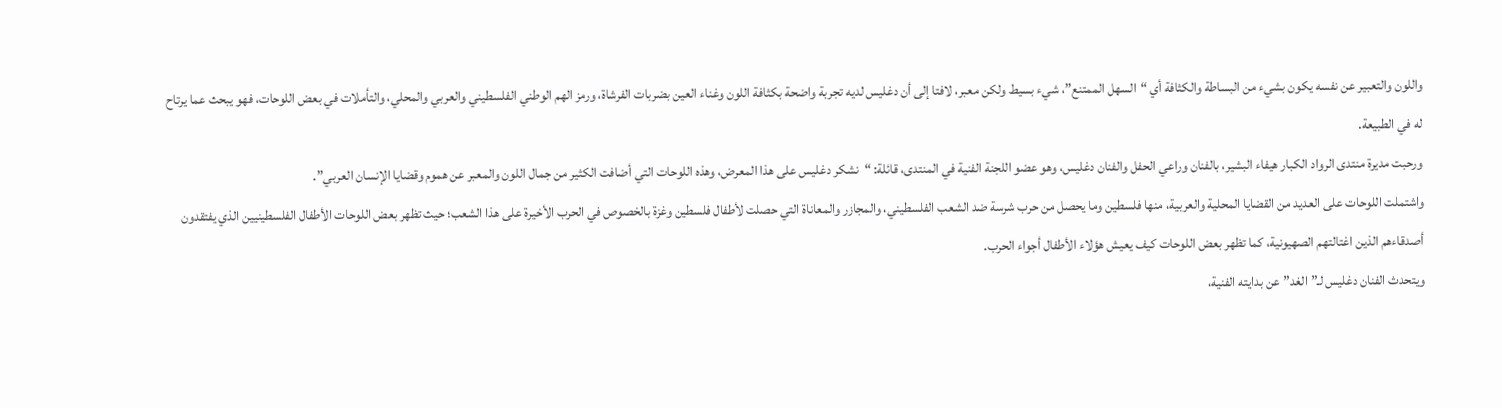واللون والتعبير عن نفسه يكون بشيء من البساطة والكثافة أي “السهل الممتنع”، شيء بسيط ولكن معبر، لافتا إلى أن دغليس لديه تجربة واضحة بكثافة اللون وغناء العين بضربات الفرشاة، ورمز الهم الوطني الفلسطيني والعربي والمحلي، والتأملات في بعض اللوحات، فهو يبحث عما يرتاح له في الطبيعة.
ورحبت مديرة منتدى الرواد الكبار هيفاء البشير، بالفنان وراعي الحفل والفنان دغليس، وهو عضو اللجنة الفنية في المنتدى، قائلة: “نشكر دغليس على هذا المعرض، وهذه اللوحات التي أضافت الكثير من جمال اللون والمعبر عن هموم وقضايا الإنسان العربي”.
واشتملت اللوحات على العديد من القضايا المحلية والعربية، منها فلسطين وما يحصل من حرب شرسة ضد الشعب الفلسطيني، والمجازر والمعاناة التي حصلت لأطفال فلسطين وغزة بالخصوص في الحرب الأخيرة على هذا الشعب؛ حيث تظهر بعض اللوحات الأطفال الفلسطينيين الذي يفتقدون أصدقاءهم الذين اغتالتهم الصهيونية، كما تظهر بعض اللوحات كيف يعيش هؤلاء الأطفال أجواء الحرب.
ويتحدث الفنان دغليس لـ”الغد” عن بدايته الفنية،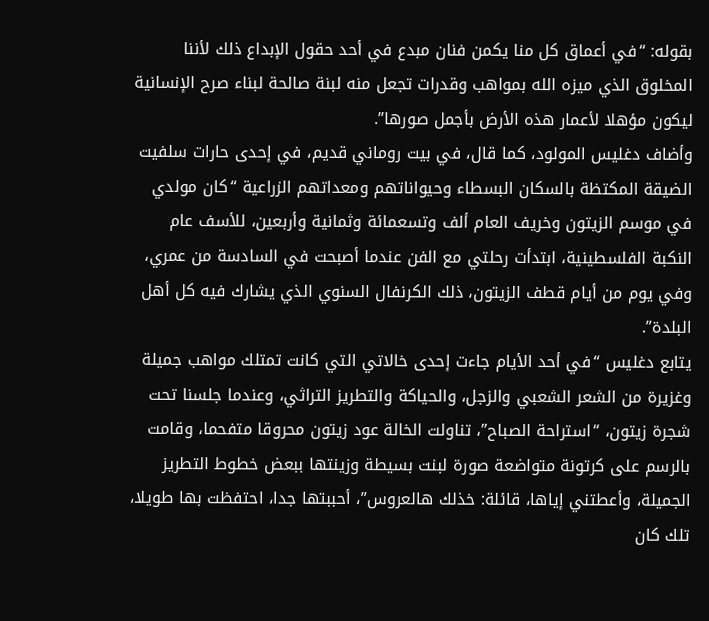بقوله: “في أعماق كل منا يكمن فنان مبدع في أحد حقول الإبداع ذلك لأننا المخلوق الذي ميزه الله بمواهب وقدرات تجعل منه لبنة صالحة لبناء صرح الإنسانية ليكون مؤهلا لأعمار هذه الأرض بأجمل صورها”.
وأضاف دغليس المولود، كما قال، في بيت روماني قديم، في إحدى حارات سلفيت الضيقة المكتظة بالسكان البسطاء وحيواناتهم ومعداتهم الزراعية “كان مولدي في موسم الزيتون وخريف العام ألف وتسعمائة وثمانية وأربعين، للأسف عام النكبة الفلسطينية، ابتدأت رحلتي مع الفن عندما أصبحت في السادسة من عمري، وفي يوم من أيام قطف الزيتون، ذلك الكرنفال السنوي الذي يشارك فيه كل أهل البلدة”.
يتابع دغليس “في أحد الأيام جاءت إحدى خالاتي التي كانت تمتلك مواهب جميلة وغزيرة من الشعر الشعبي والزجل، والحياكة والتطريز التراثي، وعندما جلسنا تحت شجرة زيتون، “استراحة الصباح”، تناولت الخالة عود زيتون محروقا متفحما، وقامت بالرسم على كرتونة متواضعة صورة لبنت بسيطة وزينتها ببعض خطوط التطريز الجميلة، وأعطتني إياها، قائلة: خذلك هالعروس”، أحببتها جدا، احتفظت بها طويلا، تلك كان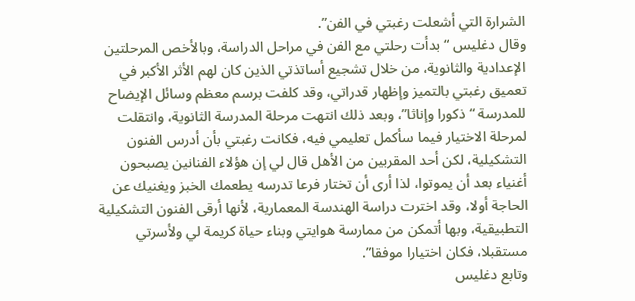الشرارة التي أشعلت رغبتي في الفن”.
وقال دغليس “بدأت رحلتي مع الفن في مراحل الدراسة، وبالأخص المرحلتين الإعدادية والثانوية، من خلال تشجيع أساتذتي الذين كان لهم الأثر الأكبر في تعميق رغبتي بالتميز وإظهار قدراتي، وقد كلفت برسم معظم وسائل الإيضاح للمدرسة “ذكورا وإناثا”، وبعد ذلك انتهت مرحلة المدرسة الثانوية، وانتقلت لمرحلة الاختيار فيما سأكمل تعليمي فيه، فكانت رغبتي بأن أدرس الفنون التشكيلية، لكن أحد المقربين من الأهل قال لي إن هؤلاء الفنانين يصبحون أغنياء بعد أن يموتوا، لذا أرى أن تختار فرعا تدرسه يطعمك الخبز ويغنيك عن الحاجة أولا، وقد اخترت دراسة الهندسة المعمارية، لأنها أرقى الفنون التشكيلية التطبيقية، وبها أتمكن من ممارسة هوايتي وبناء حياة كريمة لي ولأسرتي مستقبلا، فكان اختيارا موفقا”.
وتابع دغليس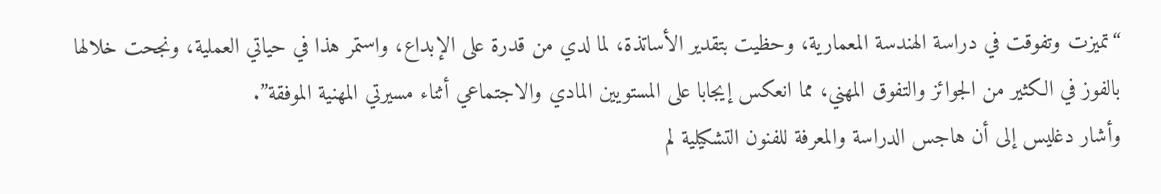“تميزت وتفوقت في دراسة الهندسة المعمارية، وحظيت بتقدير الأساتذة، لما لدي من قدرة على الإبداع، واستمر هذا في حياتي العملية، ونجحت خلالها بالفوز في الكثير من الجوائز والتفوق المهني، مما انعكس إيجابا على المستويين المادي والاجتماعي أثناء مسيرتي المهنية الموفقة”.
وأشار دغليس إلى أن هاجس الدراسة والمعرفة للفنون التشكيلية لم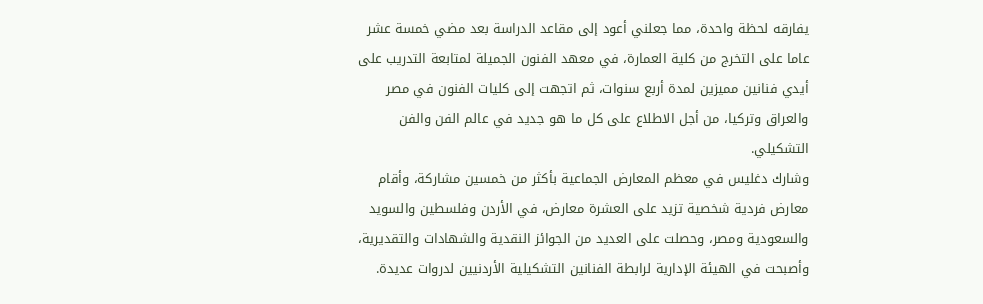يفارقه لحظة واحدة، مما جعلني أعود إلى مقاعد الدراسة بعد مضي خمسة عشر عاما على التخرج من كلية العمارة، في معهد الفنون الجميلة لمتابعة التدريب على أيدي فنانين مميزين لمدة أربع سنوات، ثم اتجهت إلى كليات الفنون في مصر والعراق وتركيا، من أجل الاطلاع على كل ما هو جديد في عالم الفن والفن التشكيلي.
وشارك دغليس في معظم المعارض الجماعية بأكثر من خمسين مشاركة، وأقام معارض فردية شخصية تزيد على العشرة معارض، في الأردن وفلسطين والسويد والسعودية ومصر، وحصلت على العديد من الجوائز النقدية والشهادات والتقديرية، وأصبحت في الهيئة الإدارية لرابطة الفنانين التشكيلية الأردنيين لدروات عديدة.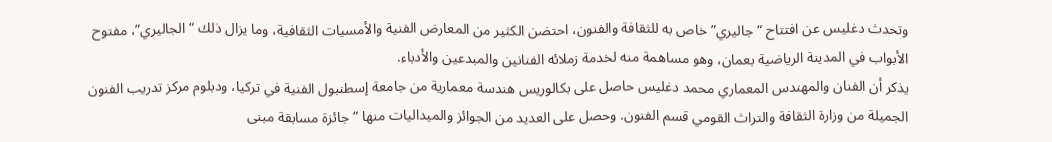وتحدث دغليس عن افتتاح “جاليري” خاص به للثقافة والفنون، احتضن الكثير من المعارض الفنية والأمسيات الثقافية، وما يزال ذلك “الجاليري”، مفتوح الأبواب في المدينة الرياضية بعمان، وهو مساهمة منه لخدمة زملائه الفنانين والمبدعين والأدباء.
يذكر أن الفنان والمهندس المعماري محمد دغليس حاصل على بكالوريس هندسة معمارية من جامعة إسطنبول الفنية في تركيا، ودبلوم مركز تدريب الفنون الجميلة من وزارة الثقافة والتراث القومي قسم الفنون. وحصل على العديد من الجوائز والميداليات منها “جائزة مسابقة مبنى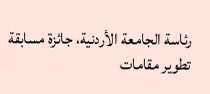رئاسة الجامعة الأردنية، جائزة مسابقة تطوير مقامات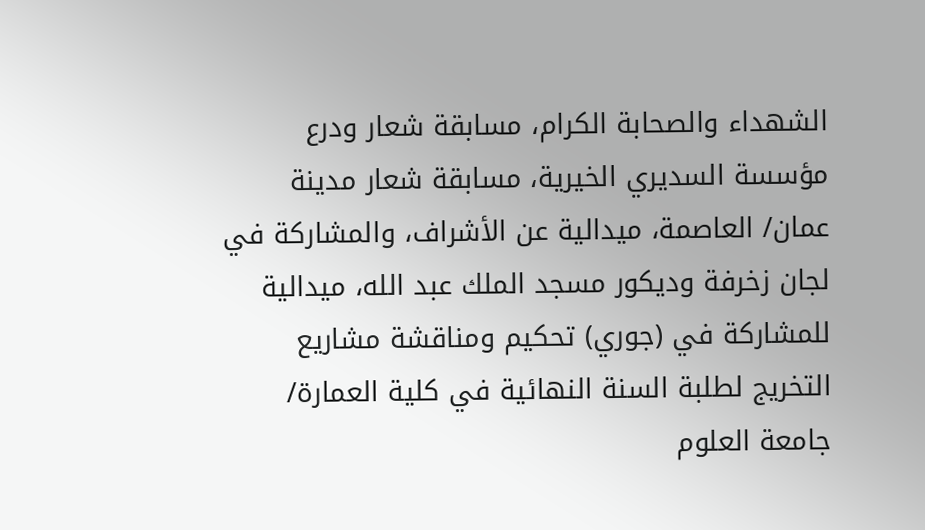الشهداء والصحابة الكرام، مسابقة شعار ودرع مؤسسة السديري الخيرية، مسابقة شعار مدينة عمان/ العاصمة، ميدالية عن الأشراف، والمشاركة في لجان زخرفة وديكور مسجد الملك عبد الله، ميدالية للمشاركة في (جوري) تحكيم ومناقشة مشاريع التخريج لطلبة السنة النهائية في كلية العمارة/ جامعة العلوم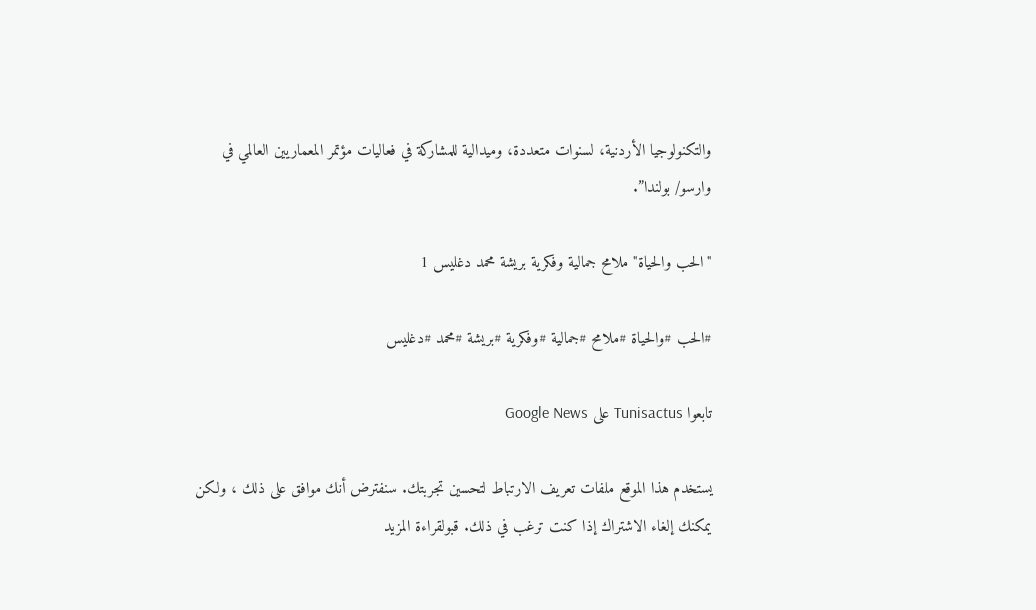والتكنولوجيا الأردنية، لسنوات متعددة، وميدالية للمشاركة في فعاليات مؤتمر المعماريين العالمي في وارسو/ بولندا”.

"الحب والحياة" ملامح جمالية وفكرية بريشة محمد دغليس 1

#الحب #والحياة #ملامح #جمالية #وفكرية #بريشة #محمد #دغليس

تابعوا Tunisactus على Google News

يستخدم هذا الموقع ملفات تعريف الارتباط لتحسين تجربتك. سنفترض أنك موافق على ذلك ، ولكن يمكنك إلغاء الاشتراك إذا كنت ترغب في ذلك. قبولقراءة المزيد